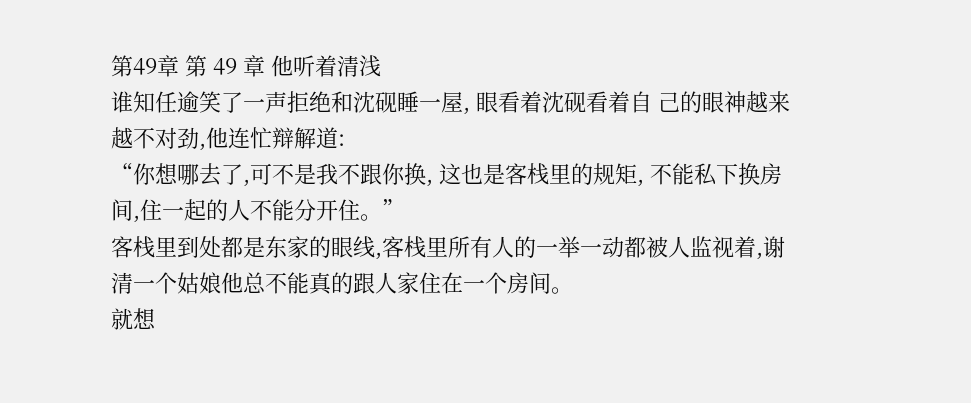第49章 第 49 章 他听着清浅
谁知任逾笑了一声拒绝和沈砚睡一屋, 眼看着沈砚看着自 己的眼神越来越不对劲,他连忙辩解道:
“你想哪去了,可不是我不跟你换, 这也是客栈里的规矩, 不能私下换房间,住一起的人不能分开住。”
客栈里到处都是东家的眼线,客栈里所有人的一举一动都被人监视着,谢清一个姑娘他总不能真的跟人家住在一个房间。
就想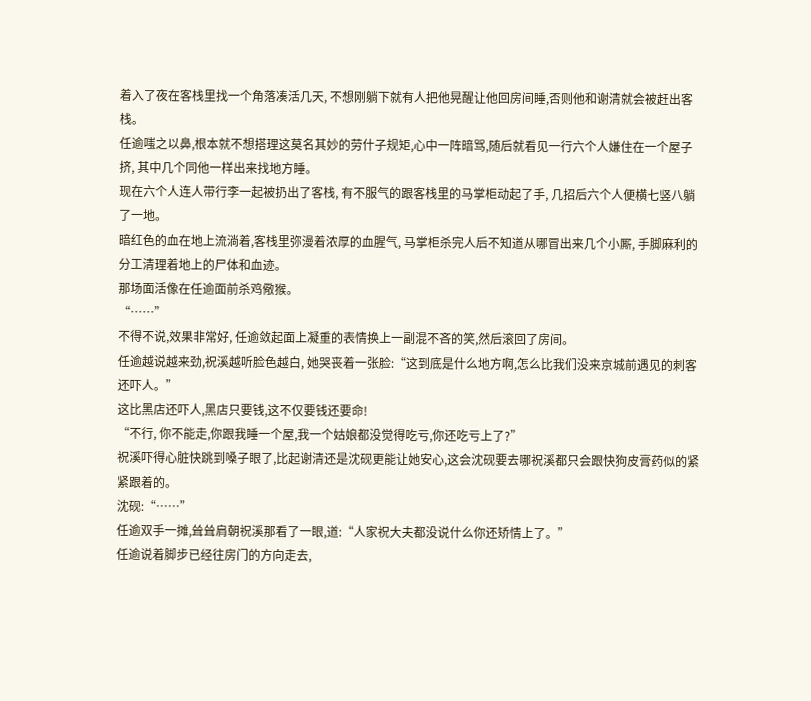着入了夜在客栈里找一个角落凑活几天, 不想刚躺下就有人把他晃醒让他回房间睡,否则他和谢清就会被赶出客栈。
任逾嗤之以鼻,根本就不想搭理这莫名其妙的劳什子规矩,心中一阵暗骂,随后就看见一行六个人嫌住在一个屋子挤, 其中几个同他一样出来找地方睡。
现在六个人连人带行李一起被扔出了客栈, 有不服气的跟客栈里的马掌柜动起了手, 几招后六个人便横七竖八躺了一地。
暗红色的血在地上流淌着,客栈里弥漫着浓厚的血腥气, 马掌柜杀完人后不知道从哪冒出来几个小厮, 手脚麻利的分工清理着地上的尸体和血迹。
那场面活像在任逾面前杀鸡儆猴。
“……”
不得不说,效果非常好, 任逾敛起面上凝重的表情换上一副混不吝的笑,然后滚回了房间。
任逾越说越来劲,祝溪越听脸色越白, 她哭丧着一张脸:“这到底是什么地方啊,怎么比我们没来京城前遇见的刺客还吓人。”
这比黑店还吓人,黑店只要钱,这不仅要钱还要命!
“不行, 你不能走,你跟我睡一个屋,我一个姑娘都没觉得吃亏,你还吃亏上了?”
祝溪吓得心脏快跳到嗓子眼了,比起谢清还是沈砚更能让她安心,这会沈砚要去哪祝溪都只会跟快狗皮膏药似的紧紧跟着的。
沈砚:“……”
任逾双手一摊,耸耸肩朝祝溪那看了一眼,道:“人家祝大夫都没说什么你还矫情上了。”
任逾说着脚步已经往房门的方向走去,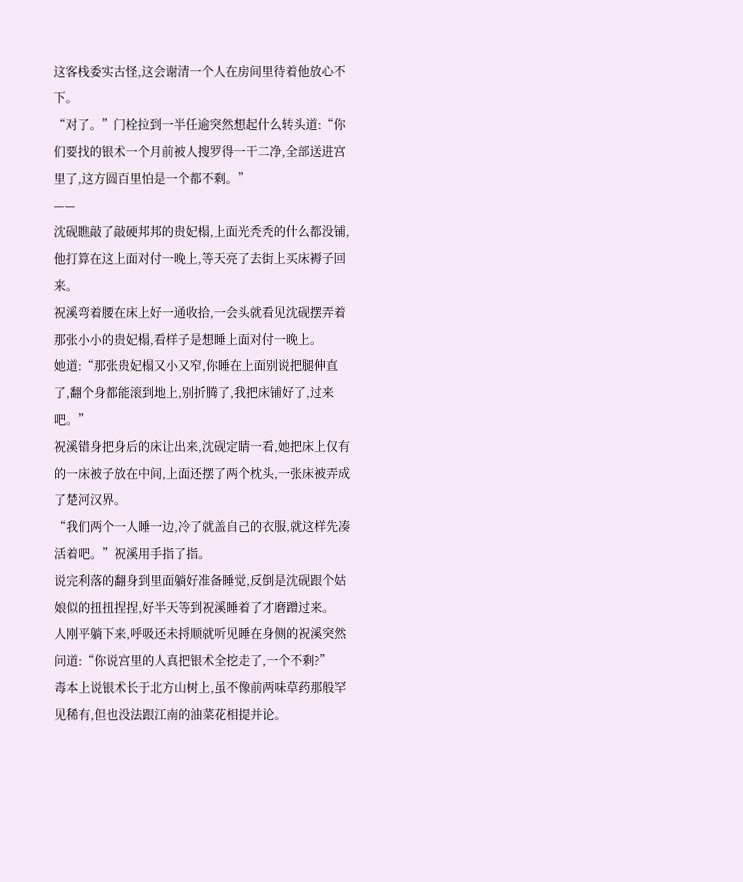这客栈委实古怪,这会谢清一个人在房间里待着他放心不下。
“对了。”门栓拉到一半任逾突然想起什么转头道:“你们要找的银术一个月前被人搜罗得一干二净,全部送进宫里了,这方圆百里怕是一个都不剩。”
——
沈砚瞧敲了敲硬邦邦的贵妃榻,上面光秃秃的什么都没铺,他打算在这上面对付一晚上,等天亮了去街上买床褥子回来。
祝溪弯着腰在床上好一通收拾,一会头就看见沈砚摆弄着那张小小的贵妃榻,看样子是想睡上面对付一晚上。
她道:“那张贵妃榻又小又窄,你睡在上面别说把腿伸直了,翻个身都能滚到地上,别折腾了,我把床铺好了,过来吧。”
祝溪错身把身后的床让出来,沈砚定睛一看,她把床上仅有的一床被子放在中间,上面还摆了两个枕头,一张床被弄成了楚河汉界。
“我们两个一人睡一边,冷了就盖自己的衣服,就这样先凑活着吧。”祝溪用手指了指。
说完利落的翻身到里面躺好准备睡觉,反倒是沈砚跟个姑娘似的扭扭捏捏,好半天等到祝溪睡着了才磨蹭过来。
人刚平躺下来,呼吸还未捋顺就听见睡在身侧的祝溪突然问道:“你说宫里的人真把银术全挖走了,一个不剩?”
毒本上说银术长于北方山树上,虽不像前两味草药那般罕见稀有,但也没法跟江南的油菜花相提并论。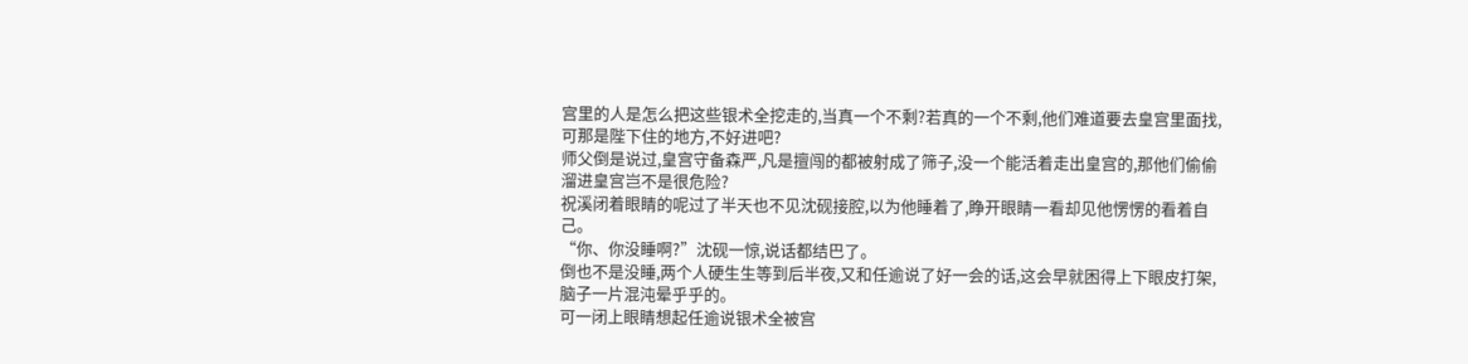宫里的人是怎么把这些银术全挖走的,当真一个不剩?若真的一个不剩,他们难道要去皇宫里面找,可那是陛下住的地方,不好进吧?
师父倒是说过,皇宫守备森严,凡是擅闯的都被射成了筛子,没一个能活着走出皇宫的,那他们偷偷溜进皇宫岂不是很危险?
祝溪闭着眼睛的呢过了半天也不见沈砚接腔,以为他睡着了,睁开眼睛一看却见他愣愣的看着自己。
“你、你没睡啊?”沈砚一惊,说话都结巴了。
倒也不是没睡,两个人硬生生等到后半夜,又和任逾说了好一会的话,这会早就困得上下眼皮打架,脑子一片混沌晕乎乎的。
可一闭上眼睛想起任逾说银术全被宫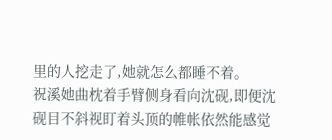里的人挖走了,她就怎么都睡不着。
祝溪她曲枕着手臂侧身看向沈砚,即便沈砚目不斜视盯着头顶的帷帐依然能感觉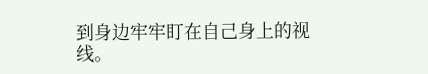到身边牢牢盯在自己身上的视线。